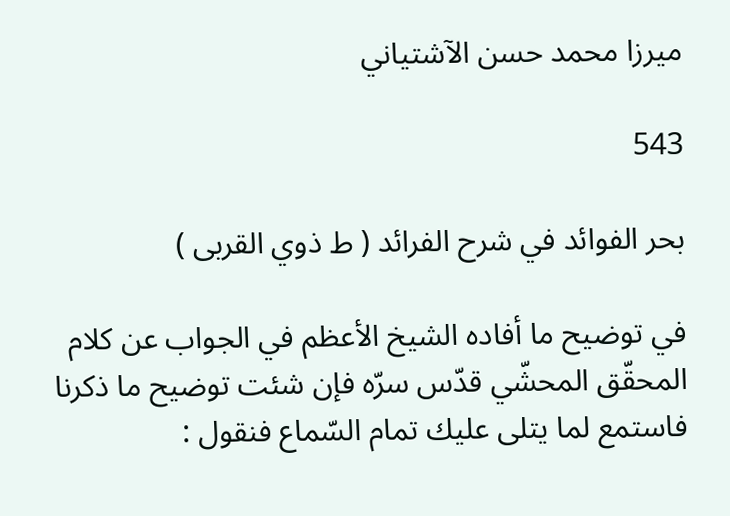ميرزا محمد حسن الآشتياني

543

بحر الفوائد في شرح الفرائد ( ط ذوي القربى )

في توضيح ما أفاده الشيخ الأعظم في الجواب عن كلام المحقّق المحشّي قدّس سرّه فإن شئت توضيح ما ذكرنا فاستمع لما يتلى عليك تمام السّماع فنقول :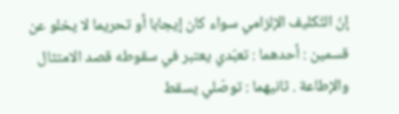إنّ التّكليف الإلزامي سواء كان إيجابا أو تحريما لا يخلو عن قسمين : أحدهما : تعبّدي يعتبر في سقوطه قصد الامتثال والإطاعة . ثانيهما : توصّلي يسقط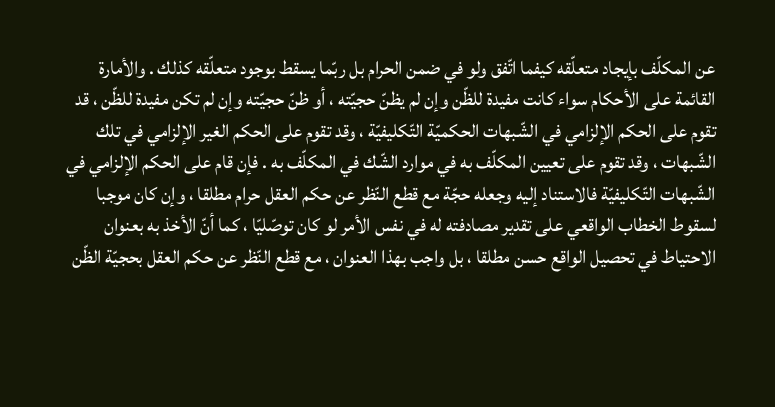عن المكلّف بإيجاد متعلّقه كيفما اتّفق ولو في ضمن الحرام بل ربّما يسقط بوجود متعلّقه كذلك . والأمارة القائمة على الأحكام سواء كانت مفيدة للظّن وإن لم يظنّ حجيّته ، أو ظنّ حجيّته وإن لم تكن مفيدة للظّن ، قد تقوم على الحكم الإلزامي في الشّبهات الحكميّة التّكليفيّة ، وقد تقوم على الحكم الغير الإلزامي في تلك الشّبهات ، وقد تقوم على تعيين المكلّف به في موارد الشّك في المكلّف به . فإن قام على الحكم الإلزامي في الشّبهات التّكليفيّة فالاستناد إليه وجعله حجّة مع قطع النّظر عن حكم العقل حرام مطلقا ، وإن كان موجبا لسقوط الخطاب الواقعي على تقدير مصادفته له في نفس الأمر لو كان توصّليّا ، كما أنّ الأخذ به بعنوان الاحتياط في تحصيل الواقع حسن مطلقا ، بل واجب بهذا العنوان ، مع قطع النّظر عن حكم العقل بحجيّة الظّن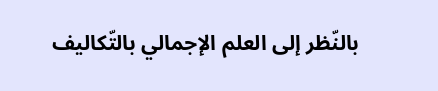بالنّظر إلى العلم الإجمالي بالتّكاليف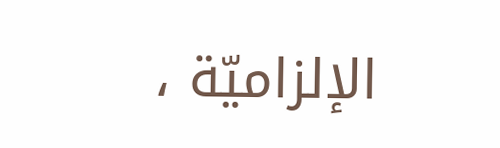الإلزاميّة ،